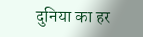दुनिया का हर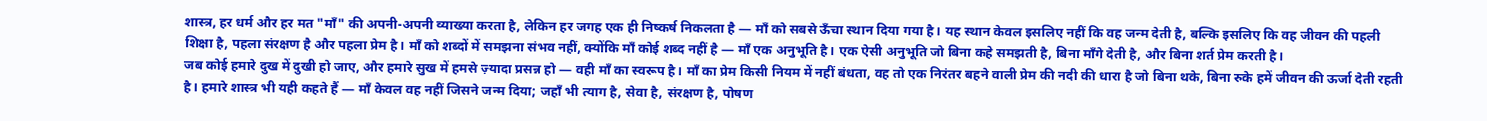शास्त्र, हर धर्म और हर मत "माँ" की अपनी-अपनी व्याख्या करता है, लेकिन हर जगह एक ही निष्कर्ष निकलता है — माँ को सबसे ऊँचा स्थान दिया गया है। यह स्थान केवल इसलिए नहीं कि वह जन्म देती है, बल्कि इसलिए कि वह जीवन की पहली शिक्षा है, पहला संरक्षण है और पहला प्रेम है। माँ को शब्दों में समझना संभव नहीं, क्योंकि माँ कोई शब्द नहीं है — माँ एक अनुभूति है। एक ऐसी अनुभूति जो बिना कहे समझती है, बिना माँगे देती है, और बिना शर्त प्रेम करती है।
जब कोई हमारे दुख में दुखी हो जाए, और हमारे सुख में हमसे ज़्यादा प्रसन्न हो — वही माँ का स्वरूप है। माँ का प्रेम किसी नियम में नहीं बंधता, वह तो एक निरंतर बहने वाली प्रेम की नदी की धारा है जो बिना थके, बिना रुके हमें जीवन की ऊर्जा देती रहती है। हमारे शास्त्र भी यही कहते हैं — माँ केवल वह नहीं जिसने जन्म दिया; जहाँ भी त्याग है, सेवा है, संरक्षण है, पोषण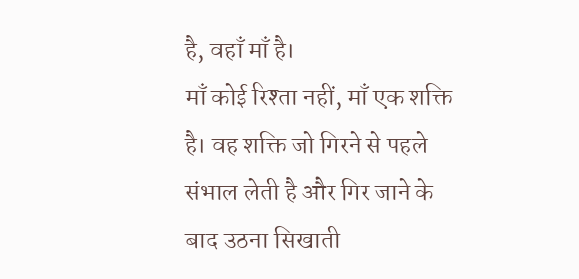है, वहाँ माँ है।
माँ कोई रिश्ता नहीं, माँ एक शक्ति है। वह शक्ति जो गिरने से पहले संभाल लेती है और गिर जाने के बाद उठना सिखाती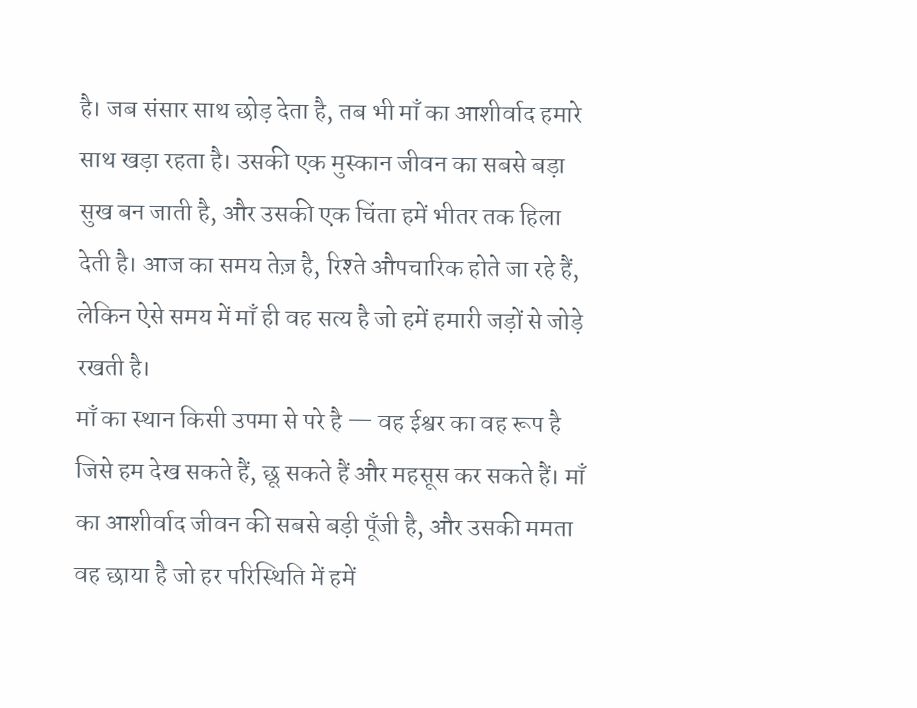है। जब संसार साथ छोड़ देता है, तब भी माँ का आशीर्वाद हमारे साथ खड़ा रहता है। उसकी एक मुस्कान जीवन का सबसे बड़ा सुख बन जाती है, और उसकी एक चिंता हमें भीतर तक हिला देती है। आज का समय तेज़ है, रिश्ते औपचारिक होते जा रहे हैं, लेकिन ऐसे समय में माँ ही वह सत्य है जो हमें हमारी जड़ों से जोड़े रखती है।
माँ का स्थान किसी उपमा से परे है — वह ईश्वर का वह रूप है जिसे हम देख सकते हैं, छू सकते हैं और महसूस कर सकते हैं। माँ का आशीर्वाद जीवन की सबसे बड़ी पूँजी है, और उसकी ममता वह छाया है जो हर परिस्थिति में हमें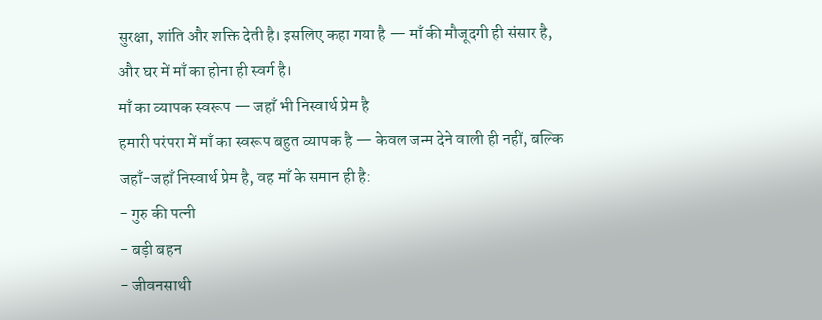सुरक्षा, शांति और शक्ति देती है। इसलिए कहा गया है — माँ की मौजूदगी ही संसार है, और घर में माँ का होना ही स्वर्ग है।
माँ का व्यापक स्वरूप — जहाँ भी निस्वार्थ प्रेम है
हमारी परंपरा में माँ का स्वरूप बहुत व्यापक है — केवल जन्म देने वाली ही नहीं, बल्कि जहाँ-जहाँ निस्वार्थ प्रेम है, वह माँ के समान ही है:
- गुरु की पत्नी
- बड़ी बहन
- जीवनसाथी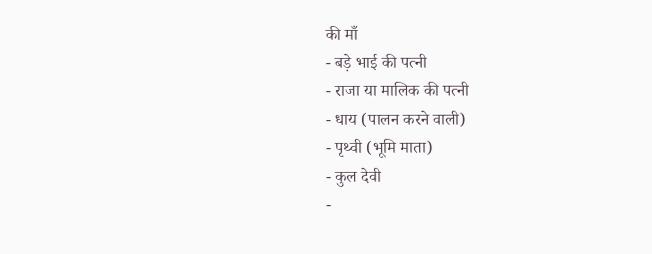की माँ
- बड़े भाई की पत्नी
- राजा या मालिक की पत्नी
- धाय (पालन करने वाली)
- पृथ्वी (भूमि माता)
- कुल देवी
-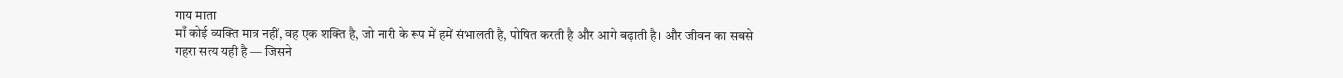गाय माता
माँ कोई व्यक्ति मात्र नहीं, वह एक शक्ति है, जो नारी के रूप में हमें संभालती है, पोषित करती है और आगे बढ़ाती है। और जीवन का सबसे गहरा सत्य यही है — जिसने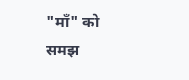"माँ" को समझ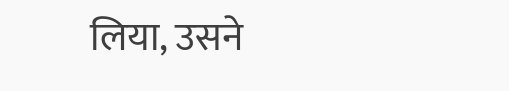लिया, उसने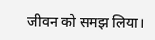जीवन को समझ लिया।